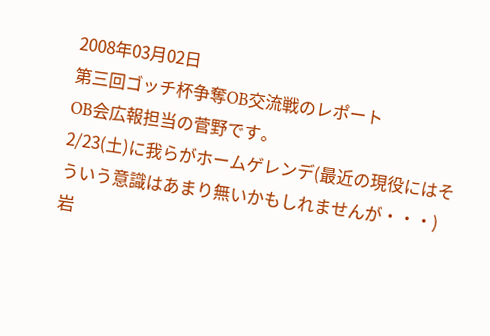2008年03月02日
第三回ゴッチ杯争奪OB交流戦のレポート
OB会広報担当の菅野です。
2/23(土)に我らがホームゲレンデ(最近の現役にはそういう意識はあまり無いかもしれませんが・・・)岩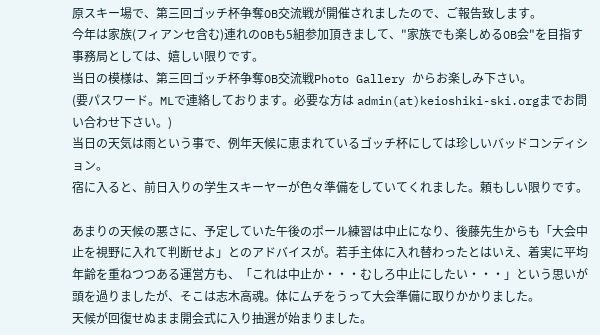原スキー場で、第三回ゴッチ杯争奪OB交流戦が開催されましたので、ご報告致します。
今年は家族(フィアンセ含む)連れのOBも5組参加頂きまして、"家族でも楽しめるOB会"を目指す事務局としては、嬉しい限りです。
当日の模様は、第三回ゴッチ杯争奪OB交流戦Photo Gallery からお楽しみ下さい。
(要パスワード。MLで連絡しております。必要な方は admin(at)keioshiki-ski.orgまでお問い合わせ下さい。)
当日の天気は雨という事で、例年天候に恵まれているゴッチ杯にしては珍しいバッドコンディション。
宿に入ると、前日入りの学生スキーヤーが色々準備をしていてくれました。頼もしい限りです。

あまりの天候の悪さに、予定していた午後のポール練習は中止になり、後藤先生からも「大会中止を視野に入れて判断せよ」とのアドバイスが。若手主体に入れ替わったとはいえ、着実に平均年齢を重ねつつある運営方も、「これは中止か・・・むしろ中止にしたい・・・」という思いが頭を過りましたが、そこは志木高魂。体にムチをうって大会準備に取りかかりました。
天候が回復せぬまま開会式に入り抽選が始まりました。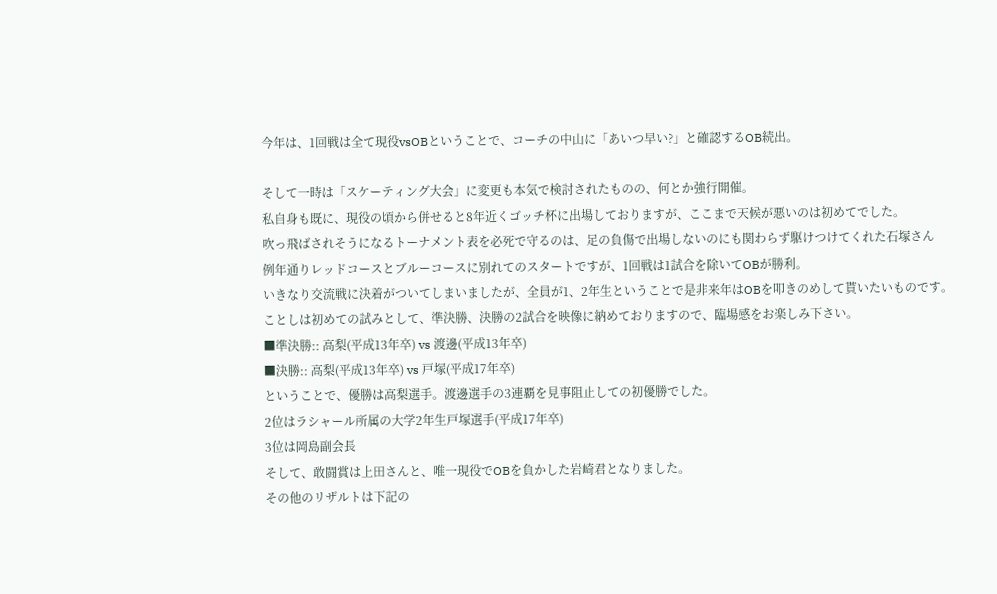今年は、1回戦は全て現役vsOBということで、コーチの中山に「あいつ早い?」と確認するOB続出。

そして一時は「スケーティング大会」に変更も本気で検討されたものの、何とか強行開催。
私自身も既に、現役の頃から併せると8年近くゴッチ杯に出場しておりますが、ここまで天候が悪いのは初めてでした。
吹っ飛ばされそうになるトーナメント表を必死で守るのは、足の負傷で出場しないのにも関わらず駆けつけてくれた石塚さん
例年通りレッドコースとブルーコースに別れてのスタートですが、1回戦は1試合を除いてOBが勝利。
いきなり交流戦に決着がついてしまいましたが、全員が1、2年生ということで是非来年はOBを叩きのめして貰いたいものです。
ことしは初めての試みとして、準決勝、決勝の2試合を映像に納めておりますので、臨場感をお楽しみ下さい。
■準決勝:: 高梨(平成13年卒) vs 渡邊(平成13年卒)
■決勝:: 高梨(平成13年卒) vs 戸塚(平成17年卒)
ということで、優勝は高梨選手。渡邊選手の3連覇を見事阻止しての初優勝でした。
2位はラシャール所属の大学2年生戸塚選手(平成17年卒)
3位は岡島副会長
そして、敢闘賞は上田さんと、唯一現役でOBを負かした岩崎君となりました。
その他のリザルトは下記の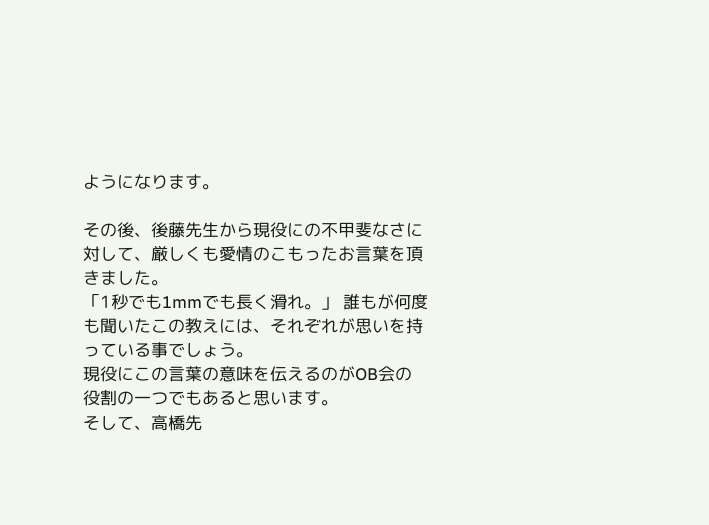ようになります。

その後、後藤先生から現役にの不甲斐なさに対して、厳しくも愛情のこもったお言葉を頂きました。
「1秒でも1mmでも長く滑れ。」 誰もが何度も聞いたこの教えには、それぞれが思いを持っている事でしょう。
現役にこの言葉の意味を伝えるのがOB会の役割の一つでもあると思います。
そして、高橋先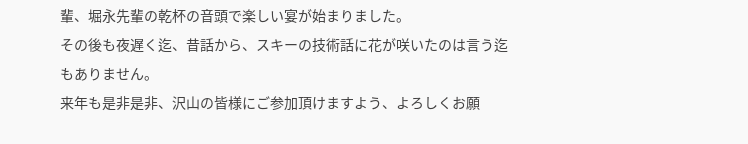輩、堀永先輩の乾杯の音頭で楽しい宴が始まりました。
その後も夜遅く迄、昔話から、スキーの技術話に花が咲いたのは言う迄もありません。
来年も是非是非、沢山の皆様にご参加頂けますよう、よろしくお願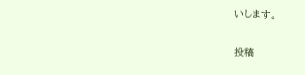いします。

投稿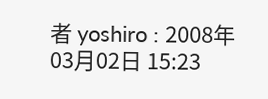者 yoshiro : 2008年03月02日 15:23